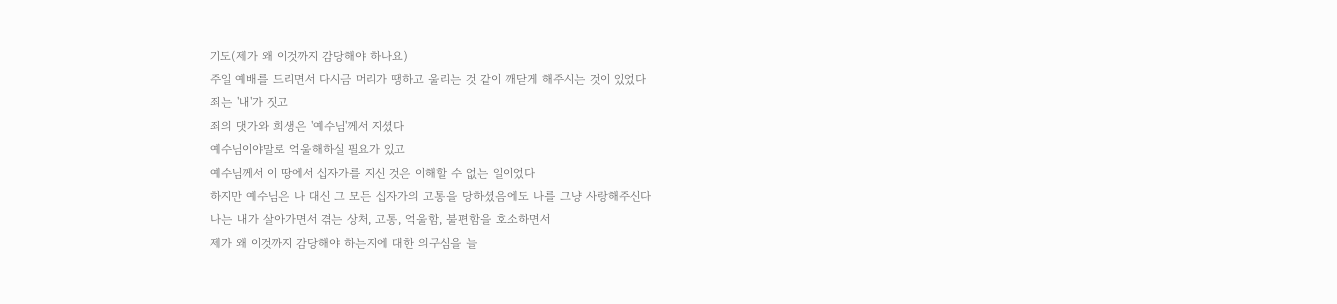기도(제가 왜 이것까지 감당해야 하나요)
주일 예배를 드리면서 다시금 머리가 땡하고 울리는 것 같이 깨닫게 해주시는 것이 있었다
죄는 '내'가 짓고
죄의 댓가와 희생은 '예수님'께서 지셨다
예수님이야말로 억울해하실 필요가 있고
예수님께서 이 땅에서 십자가를 지신 것은 이해할 수 없는 일이었다
하지만 예수님은 나 대신 그 모든 십자가의 고통을 당하셨음에도 나를 그냥 사랑해주신다
나는 내가 살아가면서 겪는 상처, 고통, 억울함, 불편함을 호소하면서
제가 왜 이것까지 감당해야 하는지에 대한 의구심을 늘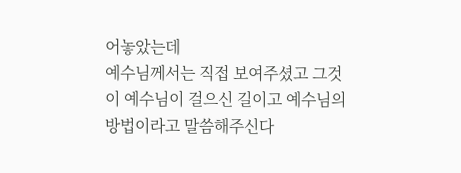어놓았는데
예수님께서는 직접 보여주셨고 그것이 예수님이 걸으신 길이고 예수님의 방법이라고 말씀해주신다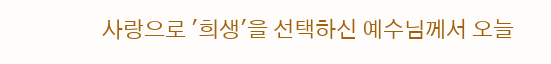사랑으로 '희생'을 선택하신 예수님께서 오늘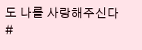도 나를 사랑해주신다
#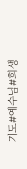기도#예수님#희생